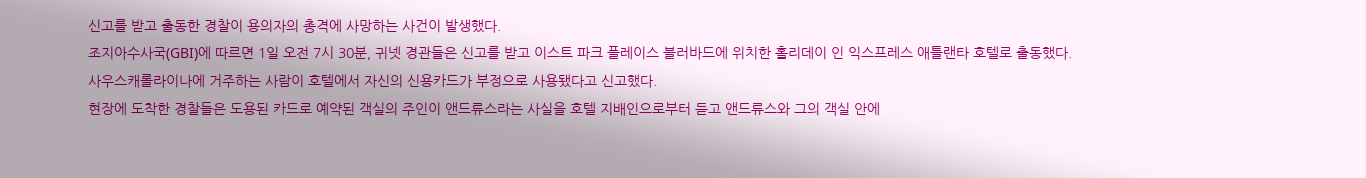신고를 받고 출동한 경찰이 용의자의 총격에 사망하는 사건이 발생했다.
조지아수사국(GBI)에 따르면 1일 오전 7시 30분, 귀넷 경관들은 신고를 받고 이스트 파크 플레이스 블러바드에 위치한 홀리데이 인 익스프레스 애틀랜타 호텔로 출동했다.
사우스캐롤라이나에 거주하는 사람이 호텔에서 자신의 신용카드가 부정으로 사용됐다고 신고했다.
현장에 도착한 경찰들은 도용된 카드로 예약된 객실의 주인이 앤드류스라는 사실을 호텔 지배인으로부터 듣고 앤드류스와 그의 객실 안에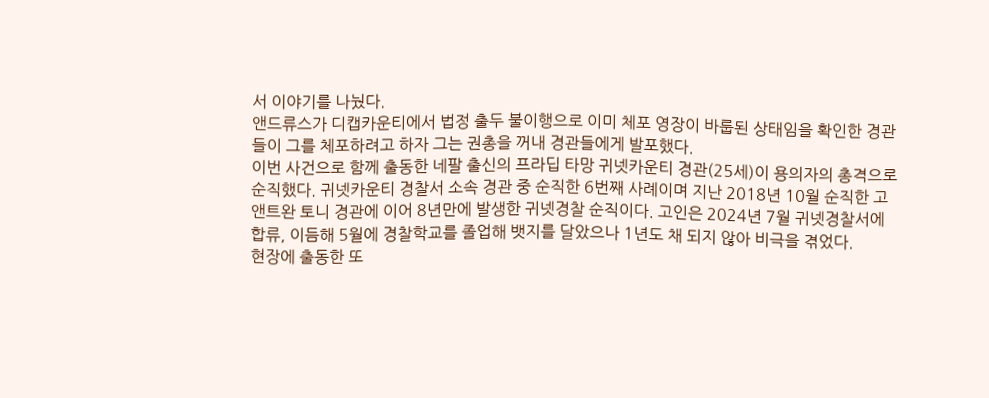서 이야기를 나눴다.
앤드류스가 디캡카운티에서 법정 출두 불이행으로 이미 체포 영장이 바룹된 상태임을 확인한 경관들이 그를 체포하려고 하자 그는 권총을 꺼내 경관들에게 발포했다.
이번 사건으로 함께 출동한 네팔 출신의 프라딥 타망 귀넷카운티 경관(25세)이 용의자의 총격으로 순직했다. 귀넷카운티 경찰서 소속 경관 중 순직한 6번째 사례이며 지난 2018년 10월 순직한 고 앤트완 토니 경관에 이어 8년만에 발생한 귀넷경찰 순직이다. 고인은 2024년 7월 귀넷경찰서에 합류, 이듬해 5월에 경찰학교를 졸업해 뱃지를 달았으나 1년도 채 되지 않아 비극을 겪었다.
현장에 출동한 또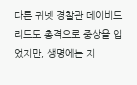다른 귀넷 경찰관 데이비드 리드도 총격으로 중상을 입었지만, 생명에는 지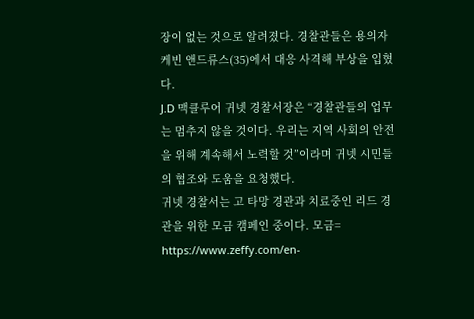장이 없는 것으로 알려졌다. 경찰관들은 용의자 케빈 앤드류스(35)에서 대응 사격해 부상을 입혔다.
J.D 맥클루어 귀넷 경찰서장은 “경찰관들의 업무는 멈추지 않을 것이다. 우리는 지역 사회의 안전을 위해 계속해서 노력할 것”이라며 귀넷 시민들의 협조와 도움을 요청했다.
귀넷 경찰서는 고 타망 경관과 치료중인 리드 경관을 위한 모금 캠페인 중이다. 모금= https://www.zeffy.com/en-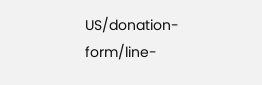US/donation-form/line-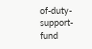of-duty-support-fund